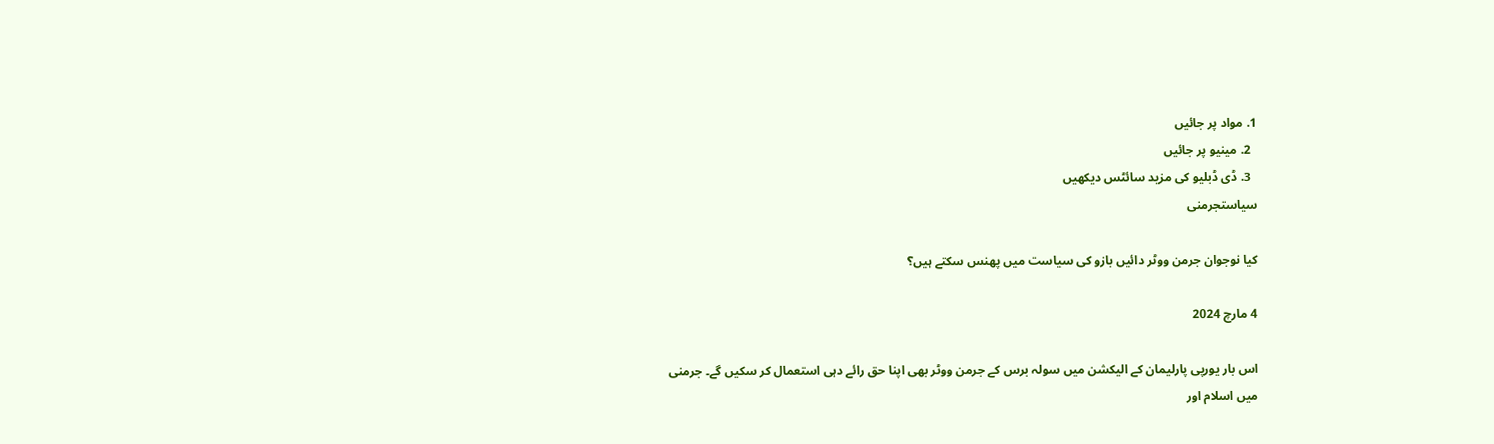1. مواد پر جائیں
  2. مینیو پر جائیں
  3. ڈی ڈبلیو کی مزید سائٹس دیکھیں
سیاستجرمنی

کیا نوجوان جرمن ووٹر دائیں بازو کی سیاست میں پھنس سکتے ہیں؟

4 مارچ 2024

اس بار یورپی پارلیمان کے الیکشن میں سولہ برس کے جرمن ووٹر بھی اپنا حق رائے دہی استعمال کر سکیں گے۔ جرمنی میں اسلام اور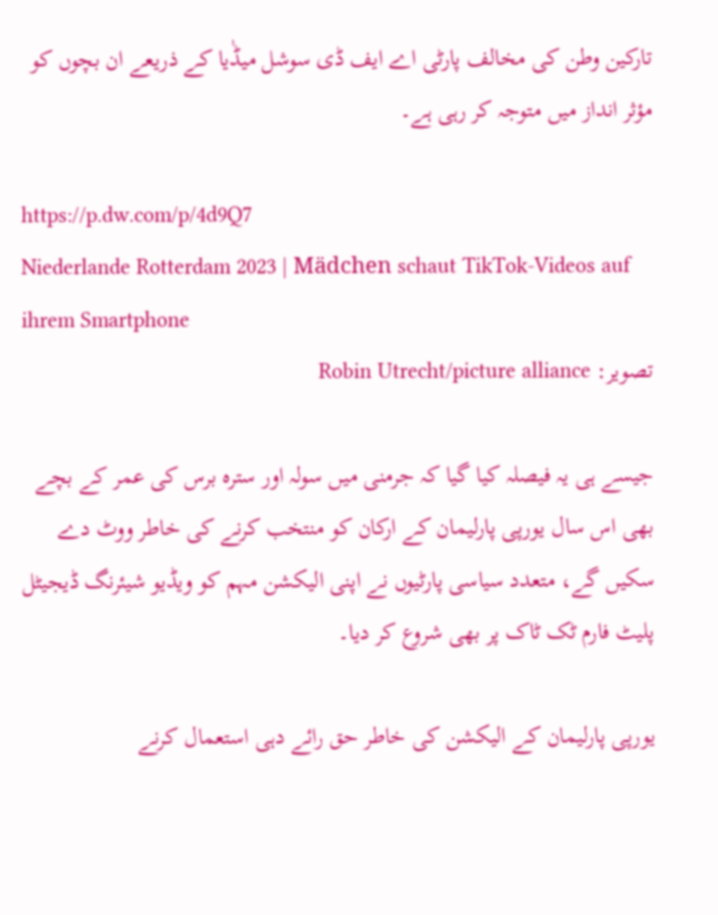تارکین وطن کی مخالف پارٹی اے ایف ڈی سوشل میڈٰیا کے ذریعے ان بچوں کو مؤثر انداز میں متوجہ کر رہی ہے۔

https://p.dw.com/p/4d9Q7
Niederlande Rotterdam 2023 | Mädchen schaut TikTok-Videos auf ihrem Smartphone
تصویر: Robin Utrecht/picture alliance

جیسے ہی یہ فیصلہ کیا گیا کہ جرمنی میں سولہ اور سترہ برس کی عمر کے بچے بھی اس سال یورپی پارلیمان کے ارکان کو منتخب کرنے کی خاطر ووٹ دے سکیں گے، متعدد سیاسی پارٹیوں نے اپنی الیکشن مہم کو ویڈیو شیئرنگ ڈیجیٹل پلیٹ فارم ٹک ٹاک پر بھی شروع کر دیا۔

یورپی پارلیمان کے الیکشن کی خاطر حق رائے دہی استعمال کرنے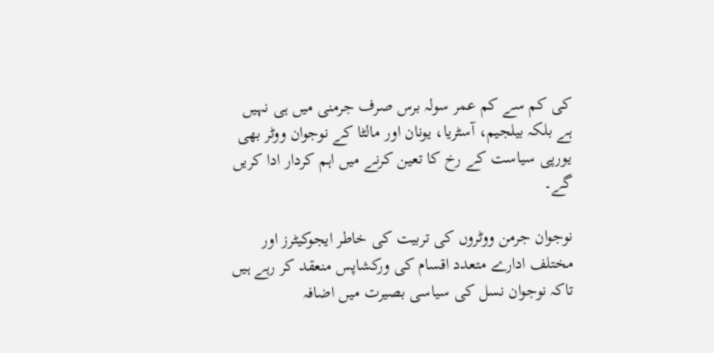کی کم سے کم عمر سولہ برس صرف جرمنی میں ہی نہیں ہے بلکہ بیلجیم، آسٹریا، یونان اور مالٹا کے نوجوان ووٹر بھی یورپی سیاست کے رخ کا تعین کرنے میں اہم کردار ادا کریں گے۔

نوجوان جرمن ووٹروں کی تربیت کی خاطر ایجوکیٹرز اور مختلف ادارے متعدد اقسام کی ورکشاپس منعقد کر رہے ہیں تاکہ نوجوان نسل کی سیاسی بصیرت میں اضافہ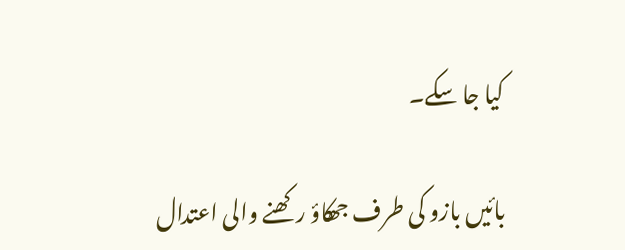کیا جا سکے۔

بائیں بازو کی طرف جھکاؤ رکھنے والی اعتدال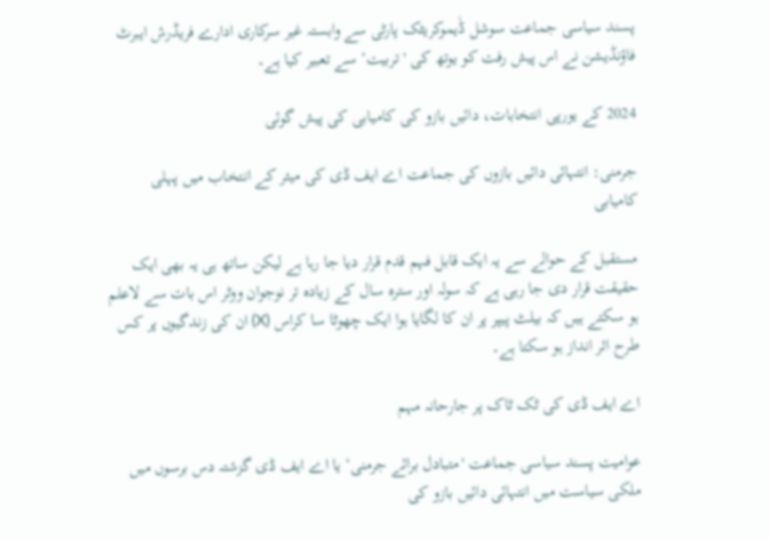پسند سیاسی جماعت سوشل ڈٰیموکریٹک پارٹی سے وابستہ غیر سرکاری ادارے فریڈرش ایبرٹ فاؤنڈیشن نے اس پیش رفت کو یوتھ کی 'تربیت‘ سے تعبیر کیا ہے۔

2024 کے یورپی انتخابات، دائیں بازو کی کامیابی کی پیش گوئی

جرمنی: انتہائی دائیں بازوں کی جماعت اے ایف ڈی کی میئر کے انتخاب میں پہلی کامیابی

مستقبل کے حوالے سے یہ ایک قابل فہم قدم قرار دیا جا رہا ہے لیکن ساتھ ہی یہ بھی ایک حقیقت قرار دی جا رہی ہے کہ سولہ اور سترہ سال کے زیادہ تر نوجوان ووٹر اس بات سے لاعلم ہو سکتے ہیں کہ بیلٹ پیپر پر ان کا لگایا ہوا ایک چھوٹا سا کراس (X) ان کی زندگیوں پر کس طرح اثر انداز ہو سکتا ہے۔

اے ایف ڈی کی ٹک ٹاک پر جارحانہ مہم

عوامیت پسند سیاسی جماعت 'متبادل برائے جرمنی‘ یا اے ایف ڈی گزشتہ دس برسوں میں ملکی سیاست میں انتہائی دائیں بازو کی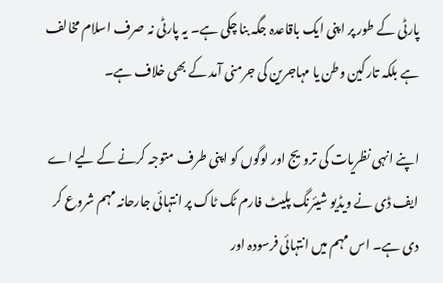پارٹی کے طور پر اپنی ایک باقاعدہ جگہ بنا چکی ہے۔ یہ پارٹی نہ صرف اسلام مخالف ہے بلکہ تارکین وطن یا مہاجرین کی جرمنی آمد کے بھی خلاف ہے۔

اپنے انہی نظریات کی ترویج اور لوگوں کو اپنی طرف متوجہ کرنے کے لیے اے ایف ڈی نے ویڈیو شیئرنگ پلیٹ فارم ٹک ٹاک پر انتہائی جارحانہ مہم شروع کر دی ہے۔ اس مہم میں انتہائی فرسودہ اور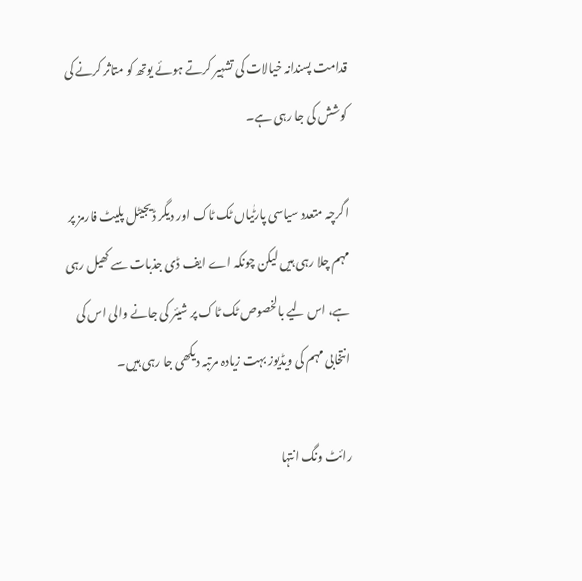قدامت پسندانہ خیالات کی تشہیر کرتے ہوئے یوتھ کو متاثر کرنے کی کوشش کی جا رہی ہے۔

اگرچہ متعدد سیاسی پارٹٰیاں ٹک ٹاک اور دیگر ڈیجیٹل پلیٹ فارمز پر مہم چلا رہی ہیں لیکن چونکہ اے ایف ڈی جذبات سے کھیل رہی ہے، اس لیے بالخصوص ٹک ٹاک پر شیئر کی جانے والی اس کی انتخابی مہم کی ویڈیوز بہت زیادہ مرتبہ دیکھی جا رہی ہیں۔

رائٹ ونگ انتہا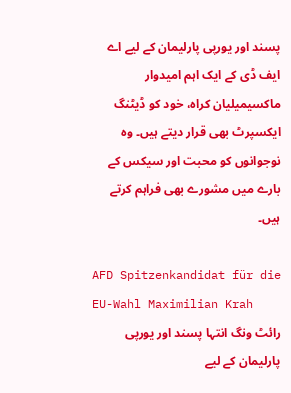پسند اور یورپی پارلیمان کے لیے اے ایف ڈی کے ایک اہم امیدوار ماکسیمیلیان کراہ، خود کو ڈیٹنگ ایکسپرٹ بھی قرار دیتے ہیں۔ وہ نوجوانوں کو محبت اور سیکس کے بارے میں مشورے بھی فراہم کرتے ہیں۔

AFD Spitzenkandidat für die EU-Wahl Maximilian Krah
رائٹ ونگ انتہا پسند اور یورپی پارلیمان کے لیے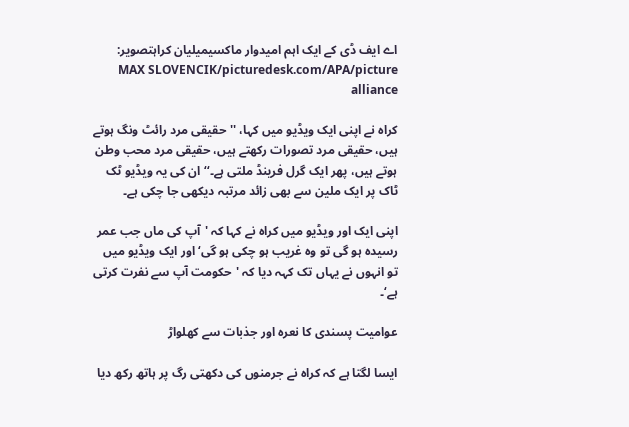اے ایف ڈی کے ایک اہم امیدوار ماکسیمیلیان کراہتصویر: MAX SLOVENCIK/picturedesk.com/APA/picture alliance

کراہ نے اپنی ایک ویڈیو میں کہا، ''حقیقی مرد رائٹ ونگ ہوتے ہیں، حقیقی مرد تصورات رکھتے ہیں، حقیقی مرد محب وطن ہوتے ہیں، پھر ایک گرل فرینڈ ملتی ہے۔‘‘ ان کی یہ ویڈیو ٹک ٹاک پر ایک ملین سے بھی زائد مرتبہ دیکھی جا چکی ہے۔

اپنی ایک اور ویڈیو میں کراہ نے کہا کہ 'آپ کی ماں جب عمر رسیدہ ہو گی تو وہ غریب ہو چکی ہو گی‘ اور ایک ویڈیو میں تو انہوں نے یہاں تک کہہ دیا کہ 'حکومت آپ سے نفرت کرتی ہے‘۔

عوامیت پسندی کا نعرہ اور جذبات سے کھلواڑ

ایسا لگتا ہے کہ کراہ نے جرمنوں کی دکھتی رگ پر ہاتھ رکھ دیا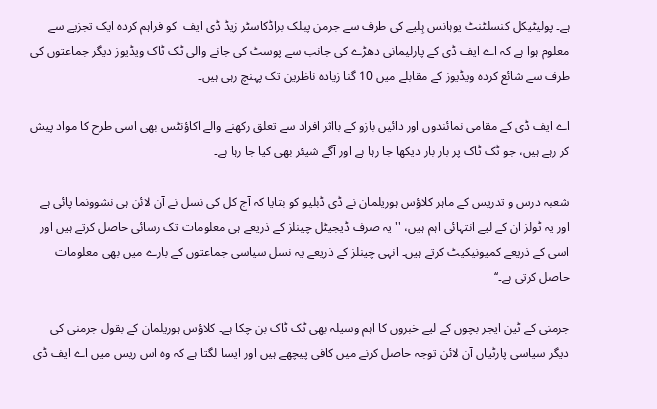ہے۔ پولیٹیکل کنسلٹنٹ یوہانس ہِلیے کی طرف سے جرمن پبلک براڈکاسٹر زیڈ ڈی ایف  کو فراہم کردہ ایک تجزیے سے معلوم ہوا ہے کہ اے ایف ڈی کے پارلیمانی دھڑے کی جانب سے پوسٹ کی جانے والی ٹک ٹاک ویڈیوز دیگر جماعتوں کی طرف سے شائع کردہ ویڈیوز کے مقابلے میں 10 گنا زیادہ ناظرین تک پہنچ رہی ہیں۔

اے ایف ڈی کے مقامی نمائندوں اور دائیں بازو کے بااثر افراد سے تعلق رکھنے والے اکاؤنٹس بھی اسی طرح کا مواد پیش کر رہے ہیں، جو ٹک ٹاک پر بار بار دیکھا جا رہا ہے اور آگے شیئر بھی کیا جا رہا ہے۔

شعبہ درس و تدریس کے ماہر کلاؤس ہوریلمان نے ڈی ڈبلیو کو بتایا کہ آج کل کی نسل نے آن لائن ہی نشوونما پائی ہے اور یہ ٹولز ان کے لیے انتہائی اہم ہیں، ''یہ صرف ڈیجیٹل چینلز کے ذریعے ہی معلومات تک رسائی حاصل کرتے ہیں اور اسی کے ذریعے کمیونیکیٹ کرتے ہیں۔ انہی چینلز کے ذریعے یہ نسل سیاسی جماعتوں کے بارے میں بھی معلومات حاصل کرتی ہے۔‘‘

جرمنی کے ٹین ایجر بچوں کے لیے خبروں کا اہم وسیلہ بھی ٹک ٹاک بن چکا ہے۔ کلاؤس ہوریلمان کے بقول جرمنی کی دیگر سیاسی پارٹیاں آن لائن توجہ حاصل کرنے میں کافی پیچھے ہیں اور ایسا لگتا ہے کہ وہ اس ریس میں اے ایف ڈی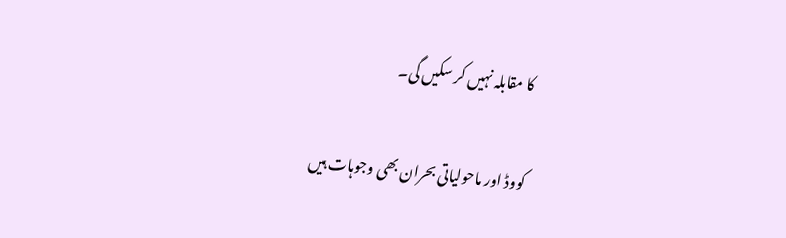کا مقابلہ نہیں کر سکیں گی۔

کووڈ اور ماحولیاتی بحران بھی وجوہات ہیں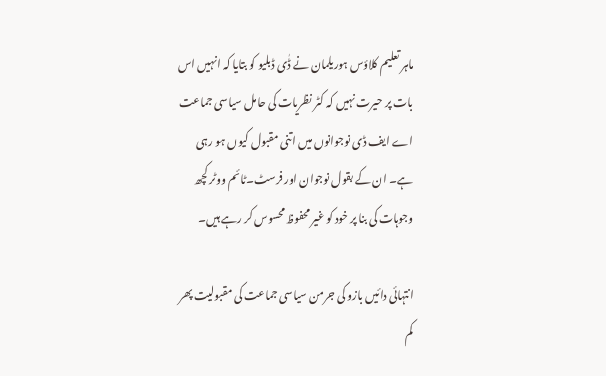ماہر تعلیم کلاؤس ہوریلمان نے ڈٰی ڈبلیو کو بتایا کہ انہیں اس بات پر حیرت نہیں کہ کٹر نظریات کی حامل سیاسی جماعت اے ایف ڈی نوجوانوں میں اتنی مقبول کیوں ہو رہی ہے۔ ان کے بقول نوجوان اور فرسٹ۔ٹائم ووٹر کچھ وجوہات کی بنا پر خود کو غیر محفوظ محسوس کر رہے ہیں۔

انتہائی دائیں بازو کی جرمن سیاسی جماعت کی مقبولیت پھر کم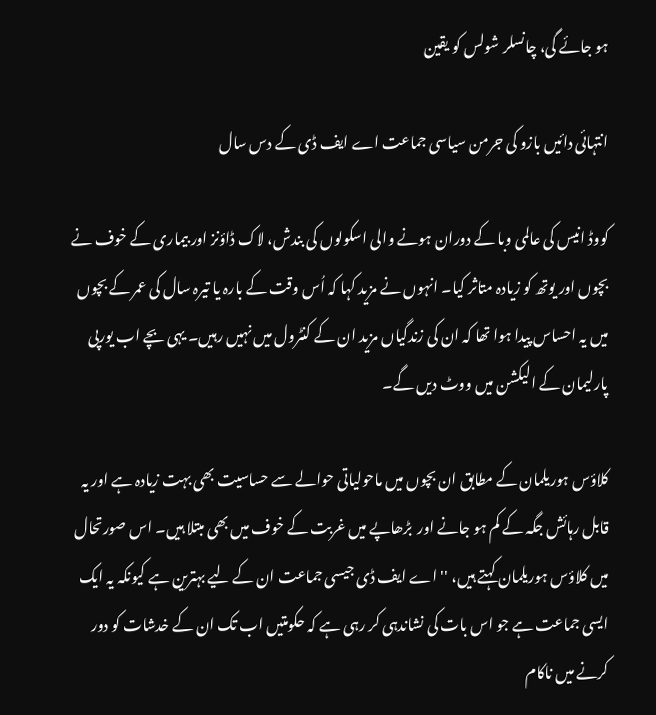ہو جائے گی، چانسلر شولس کو یقین

انتہائی دائیں بازو کی جرمن سیاسی جماعت اے ایف ڈی کے دس سال

کووڈ انیس کی عالمی وبا کے دوران ہونے والی اسکولوں کی بندش، لاک ڈاؤنز اور بیماری کے خوف نے بچوں اور یوتھ کو زیادہ متاثر کیا۔ انہوں نے مزید کہا کہ اُس وقت کے بارہ یا تیرہ سال کی عمر کے بچوں میں یہ احساس پیدا ہوا تھا کہ ان کی زندگیاں مزید ان کے کنٹرول میں نہیں رہیں۔ یہی بچے اب یورپی پارلیمان کے الیکشن میں ووٹ دیں گے۔

کلاؤس ہوریلمان کے مطابق ان بچوں میں ماحولیاتی حوالے سے حساسیت بھی بہت زیادہ ہے اور یہ قابل رہائش جگہ کے کم ہو جانے اور  بڑھاپے میں غربت کے خوف میں بھی مبتلا ہیں۔ اس صورتحال میں کلاؤس ہوریلمان کہتے ہیں، ''اے ایف ڈی جیسی جماعت ان کے لیے بہترین ہے کیونکہ یہ ایک ایسی جماعت ہے جو اس بات کی نشاندہی کر رہی ہے کہ حکومتیں اب تک ان کے خدشات کو دور کرنے میں ناکام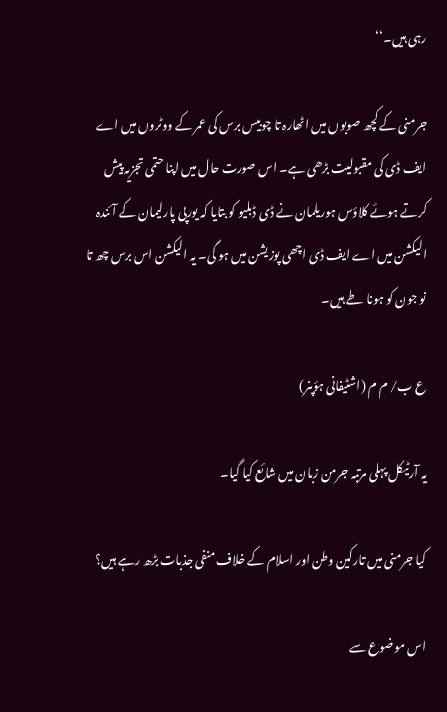رہی ہیں۔‘‘

جرمنی کے کچھ صوبوں میں اٹھارہ تا چوبیس برس کی عمر کے ووٹروں میں اے ایف ڈی کی مقبولیت بڑھی ہے۔ اس صورت حال میں اپنا حتمی تجزیہ پیش کرتے ہوئے کلاؤس ہوریلمان نے ڈی ڈبلیو کو بتایا کہ یورپی پارلیمان کے آئندہ الیکشن میں اے ایف ڈی اچھی پوزیشن میں ہو گی۔ یہ الیکشن اس برس چھ تا نو جون کو ہونا طے ہیں۔

ع ب/ م م (اشٹیفانی ہؤپنر)

یہ آرٹیکل پہلی مرتبہ جرمن زبان میں شائع کیا گیا۔

کیا جرمنی میں تارکین وطن اور اسلام کے خلاف منفی جذبات بڑھ رہے ہیں؟

اس موضوع سے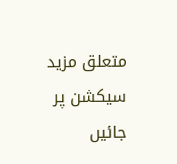متعلق مزید سیکشن پر جائیں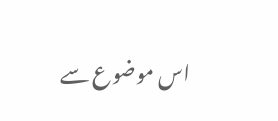اس موضوع سے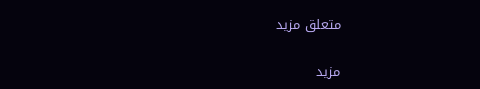متعلق مزید

مزید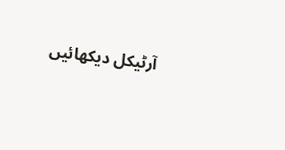آرٹیکل دیکھائیں